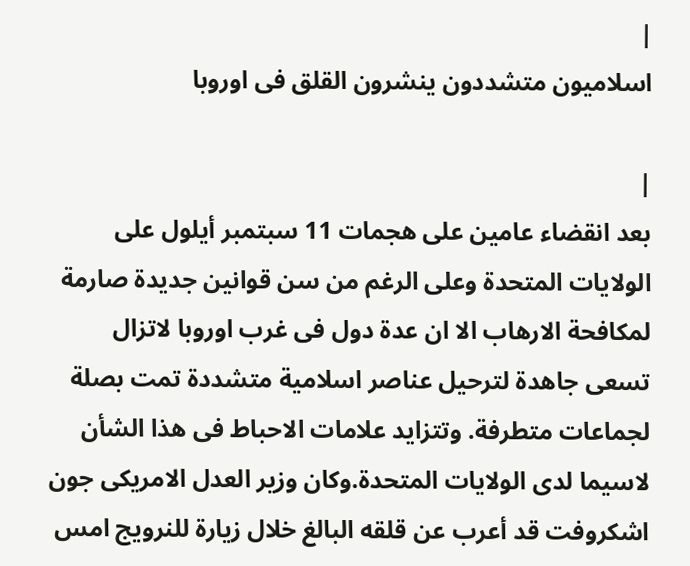|
اسلاميون متشددون ينشرون القلق فى اوروبا

|
بعد انقضاء عامين على هجمات 11 سبتمبر أيلول على الولايات المتحدة وعلى الرغم من سن قوانين جديدة صارمة لمكافحة الارهاب الا ان عدة دول فى غرب اوروبا لاتزال تسعى جاهدة لترحيل عناصر اسلامية متشددة تمت بصلة لجماعات متطرفة. وتتزايد علامات الاحباط فى هذا الشأن لاسيما لدى الولايات المتحدة.وكان وزير العدل الامريكى جون اشكروفت قد أعرب عن قلقه البالغ خلال زيارة للنرويج امس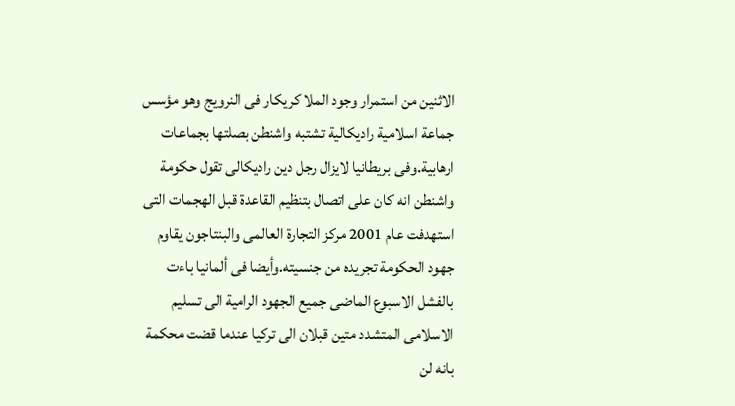الاثنين من استمرار وجود الملا كريكار فى النرويج وهو مؤسس جماعة اسلامية راديكالية تشتبه واشنطن بصلتها بجماعات ارهابية.وفى بريطانيا لايزال رجل دين راديكالى تقول حكومة واشنطن انه كان على اتصال بتنظيم القاعدة قبل الهجمات التى استهدفت عام 2001 مركز التجارة العالمى والبنتاجون يقاوم جهود الحكومة تجريده من جنسيته.وأيضا فى ألمانيا باءت بالفشل الاسبوع الماضى جميع الجهود الرامية الى تسليم الاسلامى المتشدد متين قبلان الى تركيا عندما قضت محكمة بانه لن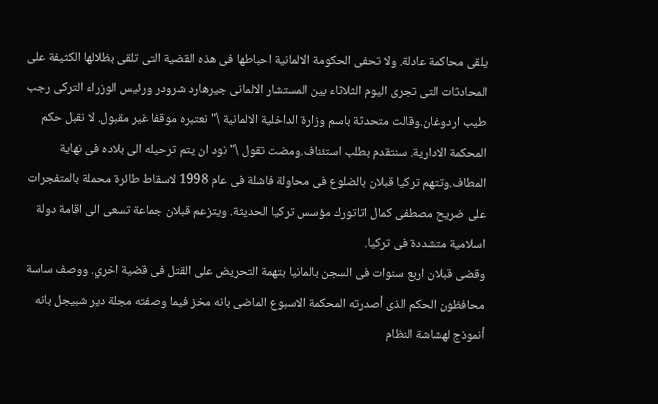يلقى محاكمة عادلة. ولا تحفى الحكومة الالمانية احباطها فى هذه القضية التى تلقى بظلالها الكثيفة على المحادثات التى تجرى اليوم الثلاثاء بين المستشار الالمانى جيرهارد شرودر ورئيس الوزراء التركى رجب طيب اردوغان.وقالت متحدثة باسم وزارة الداخلية الالمانية \"نعتبره موقفا غير مقبول. لا نقبل حكم المحكمة الادارية. سنتقدم بطلب استئناف.ومضت تقول \"نود ان يتم ترحيله الى بلاده فى نهاية المطاف.وتتهم تركيا قبلان بالضلوع فى محاولة فاشلة فى عام 1998 لاسقاط طائرة محملة بالمتفجرات على ضريح مصطفى كمال اتاتورك مؤسس تركيا الحديثة. ويتزعم قبلان جماعة تسعى الى اقامة دولة اسلامية متشددة فى تركيا.
وقضى قبلان اربع سنوات فى السجن بالمانيا بتهمة التحريض على القتل فى قضية اخري. ووصف ساسة محافظون الحكم الذى أصدرته المحكمة الاسبوع الماضى بانه مخز فيما وصفته مجلة دير شبيجل بانه أنموذج لهشاشة النظام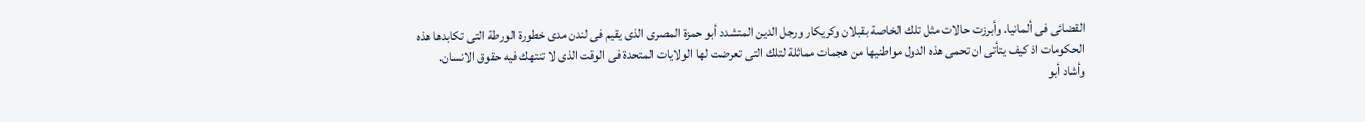القضائى فى ألمانيا. وأبرزت حالات مثل تلك الخاصة بقبلان وكريكار ورجل الدين المتشدد أبو حمزة المصرى الذى يقيم فى لندن مدى خطورة الورطة التى تكابدها هذه الحكومات اذ كيف يتأتى ان تحمى هذه الدول مواطنيها من هجمات مماثلة لتلك التى تعرضت لها الولايات المتحدة فى الوقت الذى لا تنتهك فيه حقوق الانسان. وأشاد أبو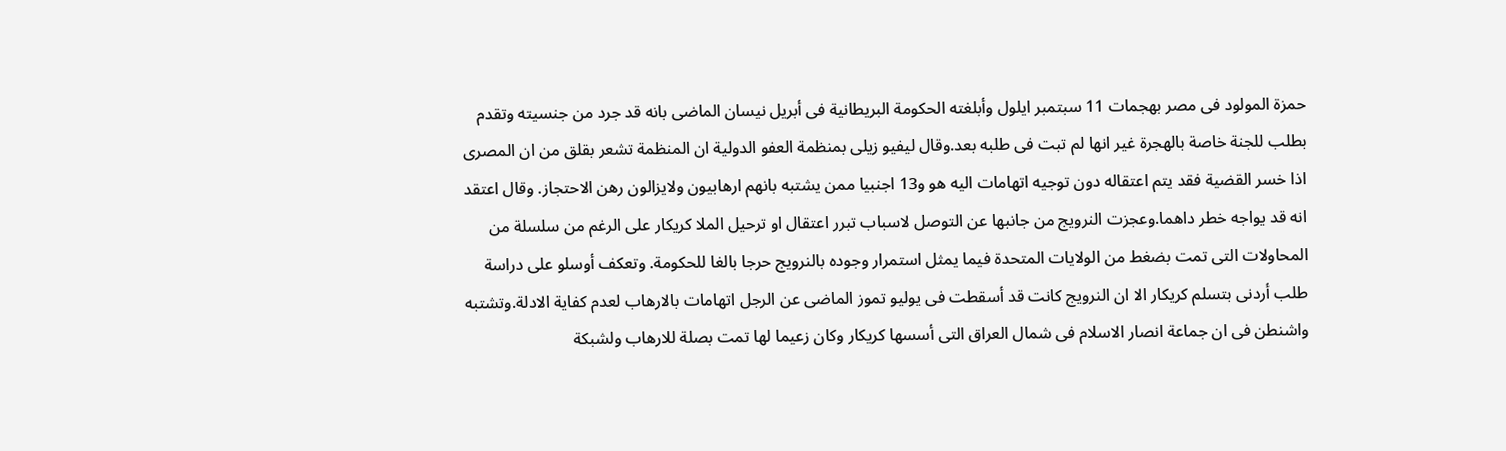حمزة المولود فى مصر بهجمات 11 سبتمبر ايلول وأبلغته الحكومة البريطانية فى أبريل نيسان الماضى بانه قد جرد من جنسيته وتقدم بطلب للجنة خاصة بالهجرة غير انها لم تبت فى طلبه بعد.وقال ليفيو زيلى بمنظمة العفو الدولية ان المنظمة تشعر بقلق من ان المصرى اذا خسر القضية فقد يتم اعتقاله دون توجيه اتهامات اليه هو و13 اجنبيا ممن يشتبه بانهم ارهابيون ولايزالون رهن الاحتجاز. وقال اعتقد انه قد يواجه خطر داهما.وعجزت النرويج من جانبها عن التوصل لاسباب تبرر اعتقال او ترحيل الملا كريكار على الرغم من سلسلة من المحاولات التى تمت بضغط من الولايات المتحدة فيما يمثل استمرار وجوده بالنرويج حرجا بالغا للحكومة. وتعكف أوسلو على دراسة طلب أردنى بتسلم كريكار الا ان النرويج كانت قد أسقطت فى يوليو تموز الماضى عن الرجل اتهامات بالارهاب لعدم كفاية الادلة.وتشتبه واشنطن فى ان جماعة انصار الاسلام فى شمال العراق التى أسسها كريكار وكان زعيما لها تمت بصلة للارهاب ولشبكة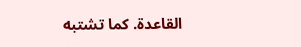القاعدة. كما تشتبه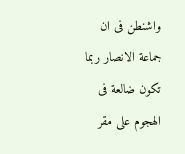واشنطن فى ان جماعة الانصار ربما تكون ضالعة فى الهجوم على مقر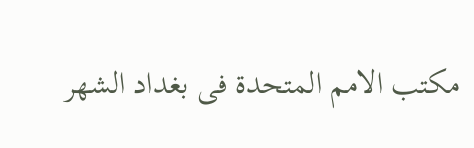مكتب الامم المتحدة فى بغداد الشهر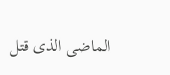الماضى الذى قتل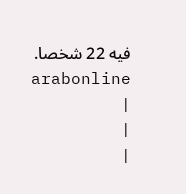فيه 22 شخصا.
arabonline
|
|
|